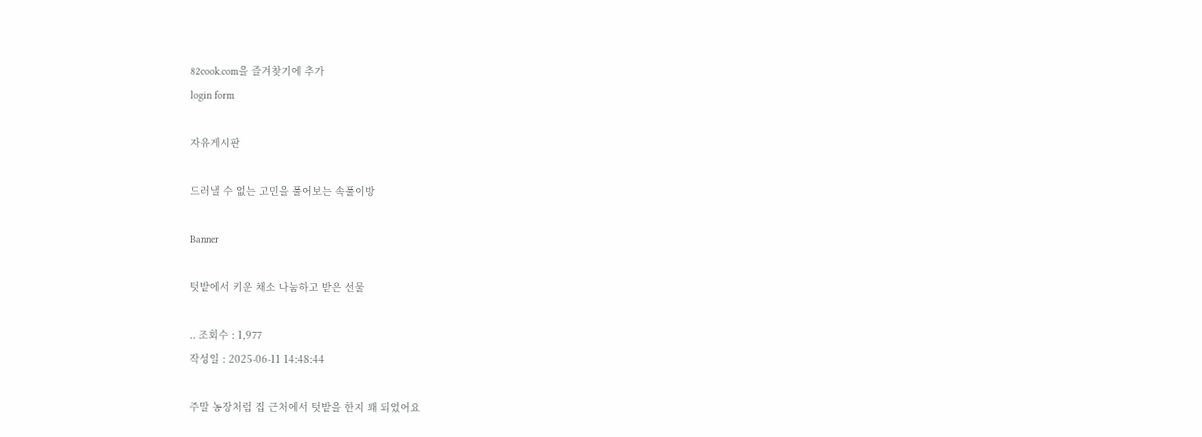82cook.com을 즐겨찾기에 추가
login form

자유게시판

드러낼 수 없는 고민을 풀어보는 속풀이방

Banner

텃밭에서 키운 채소 나눔하고 받은 선물

.. 조회수 : 1,977
작성일 : 2025-06-11 14:48:44

주말 농장처럼 집 근처에서 텃밭을 한지 꽤 되었어요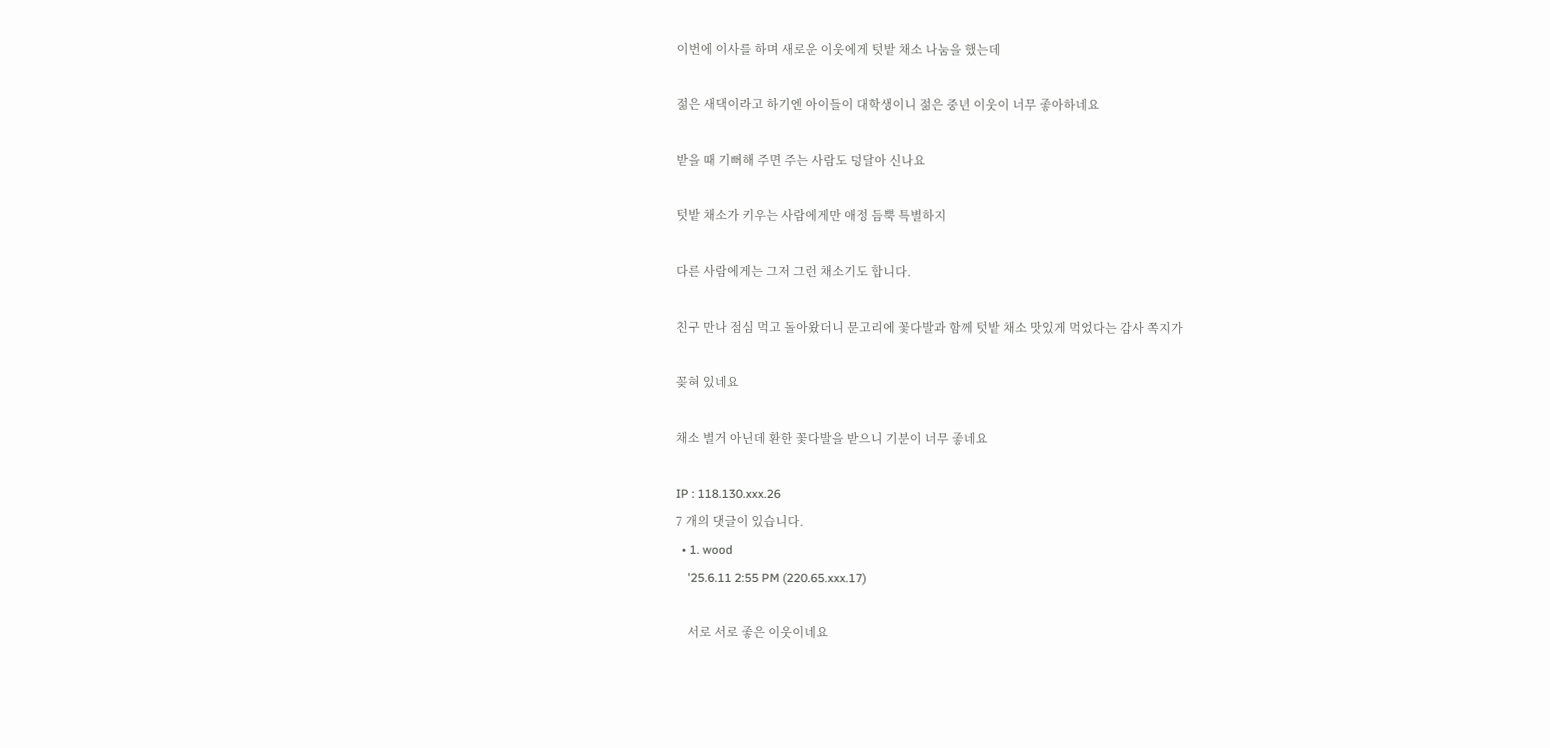이번에 이사를 하며 새로운 이웃에게 텃밭 채소 나눔을 했는데

젊은 새댁이라고 하기엔 아이들이 대학생이니 젊은 중년 이웃이 너무 좋아하네요

받을 때 기뻐해 주면 주는 사람도 덩달아 신나요

텃밭 채소가 키우는 사람에게만 애정 듬뿍 특별하지

다른 사람에게는 그저 그런 채소기도 합니다.

친구 만나 점심 먹고 돌아왔더니 문고리에 꽃다발과 함께 텃밭 채소 맛있게 먹었다는 감사 쪽지가

꽂혀 있네요

채소 별거 아닌데 환한 꽃다발을 받으니 기분이 너무 좋네요

IP : 118.130.xxx.26
7 개의 댓글이 있습니다.
  • 1. wood
    '25.6.11 2:55 PM (220.65.xxx.17)

    서로 서로 좋은 이웃이네요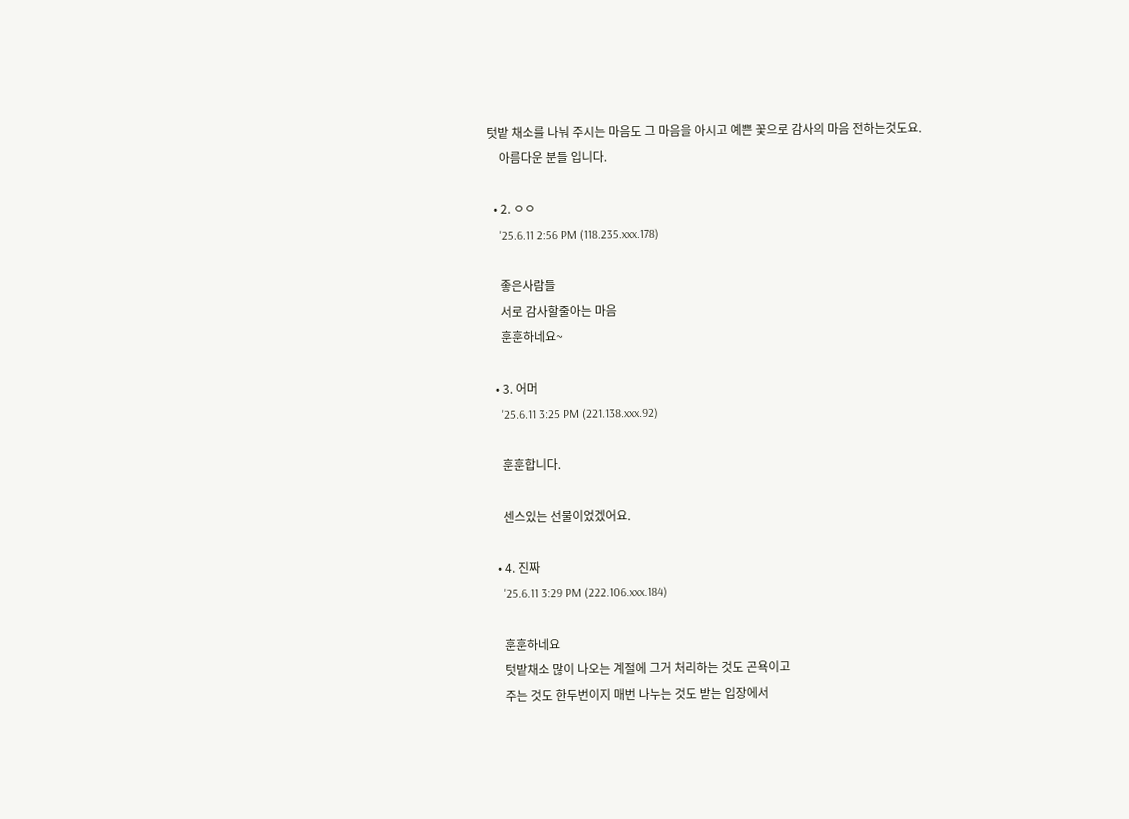텃밭 채소를 나눠 주시는 마음도 그 마음을 아시고 예쁜 꽃으로 감사의 마음 전하는것도요.
    아름다운 분들 입니다.

  • 2. ㅇㅇ
    '25.6.11 2:56 PM (118.235.xxx.178)

    좋은사람들
    서로 감사할줄아는 마음
    훈훈하네요~

  • 3. 어머
    '25.6.11 3:25 PM (221.138.xxx.92)

    훈훈합니다.

    센스있는 선물이었겠어요.

  • 4. 진짜
    '25.6.11 3:29 PM (222.106.xxx.184)

    훈훈하네요
    텃밭채소 많이 나오는 계절에 그거 처리하는 것도 곤욕이고
    주는 것도 한두번이지 매번 나누는 것도 받는 입장에서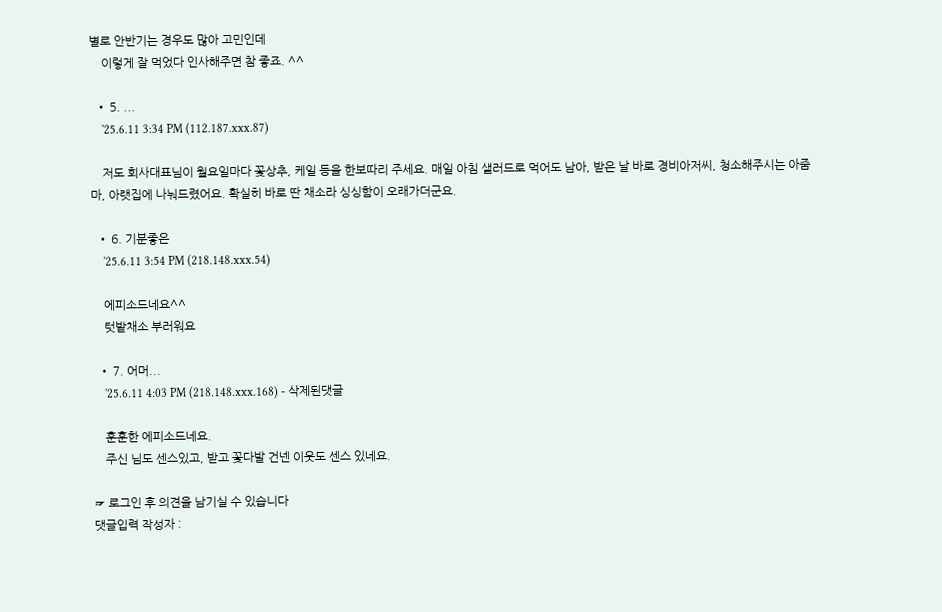별로 안반기는 경우도 많아 고민인데
    이렇게 잘 먹었다 인사해주면 참 좋죠. ^^

  • 5. ...
    '25.6.11 3:34 PM (112.187.xxx.87)

    저도 회사대표님이 월요일마다 꽃상추, 케일 등을 한보따리 주세요. 매일 아침 샐러드로 먹어도 남아, 받은 날 바로 경비아저씨, 청소해주시는 아줌마, 아랫집에 나눠드렸어요. 확실히 바로 딴 채소라 싱싱함이 오래가더군요.

  • 6. 기분좋은
    '25.6.11 3:54 PM (218.148.xxx.54)

    에피소드네요^^
    텃밭채소 부러워요

  • 7. 어머...
    '25.6.11 4:03 PM (218.148.xxx.168) - 삭제된댓글

    훈훈한 에피소드네요.
    주신 님도 센스있고, 받고 꽃다발 건넨 이웃도 센스 있네요.

☞ 로그인 후 의견을 남기실 수 있습니다
댓글입력 작성자 :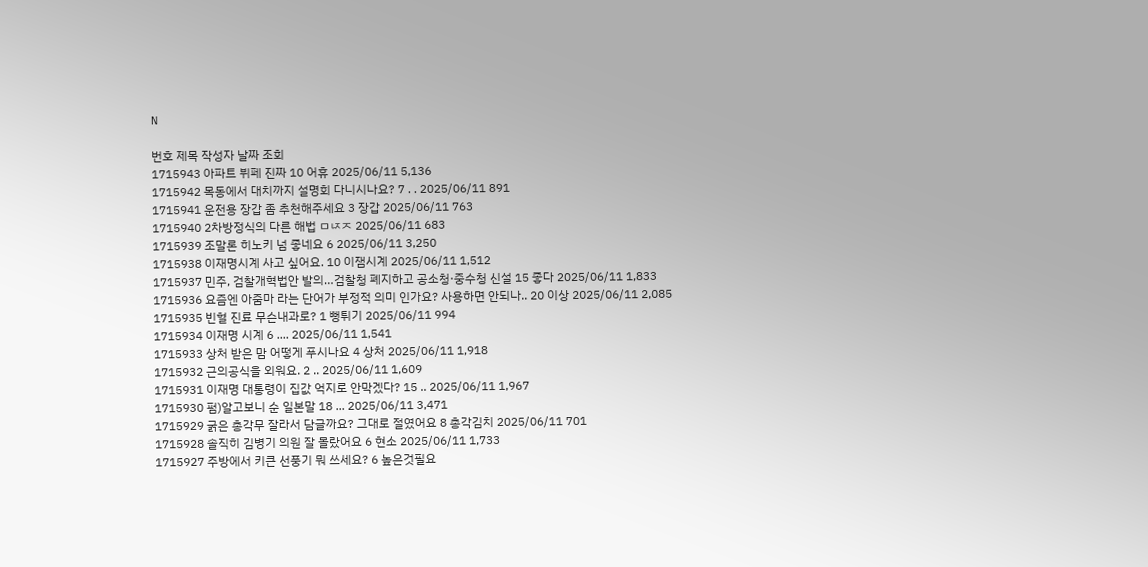N

번호 제목 작성자 날짜 조회
1715943 아파트 뷔페 진짜 10 어휴 2025/06/11 5,136
1715942 목동에서 대치까지 설명회 다니시나요? 7 . . 2025/06/11 891
1715941 운전용 장갑 좀 추천해주세요 3 장갑 2025/06/11 763
1715940 2차방정식의 다른 해법 ㅁㄵㅈ 2025/06/11 683
1715939 조말론 히노키 넘 좋네요 6 2025/06/11 3,250
1715938 이재명시계 사고 싶어요. 10 이잼시계 2025/06/11 1,512
1715937 민주, 검찰개혁법안 발의…검찰청 폐지하고 공소청·중수청 신설 15 좋다 2025/06/11 1,833
1715936 요즘엔 아줌마 라는 단어가 부정적 의미 인가요? 사용하면 안되나.. 20 이상 2025/06/11 2,085
1715935 빈혈 진료 무슨내과로? 1 뻥튀기 2025/06/11 994
1715934 이재명 시계 6 .... 2025/06/11 1,541
1715933 상처 받은 맘 어떻게 푸시나요 4 상처 2025/06/11 1,918
1715932 근의공식을 외워요. 2 .. 2025/06/11 1,609
1715931 이재명 대통령이 집값 억지로 안막겠다? 15 .. 2025/06/11 1,967
1715930 펌)알고보니 순 일본말 18 ... 2025/06/11 3,471
1715929 굵은 총각무 잘라서 담글까요? 그대로 절였어요 8 총각김치 2025/06/11 701
1715928 솔직히 김병기 의원 잘 몰랐어요 6 현소 2025/06/11 1,733
1715927 주방에서 키큰 선풍기 뭐 쓰세요? 6 높은것필요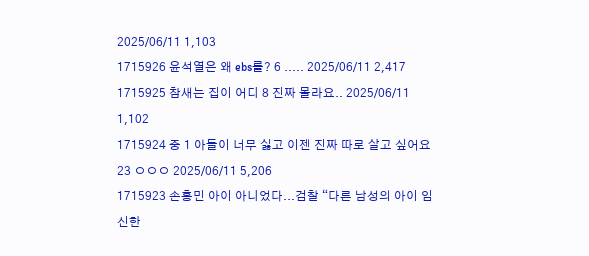2025/06/11 1,103
1715926 윤석열은 왜 ebs를? 6 ..... 2025/06/11 2,417
1715925 참새는 집이 어디 8 진짜 몰라요.. 2025/06/11 1,102
1715924 중 1 아들이 너무 싫고 이젠 진짜 따로 살고 싶어요 23 ㅇㅇㅇ 2025/06/11 5,206
1715923 손흥민 아이 아니었다...검찰 “다른 남성의 아이 임신한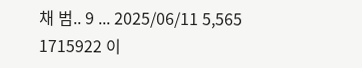채 범.. 9 ... 2025/06/11 5,565
1715922 이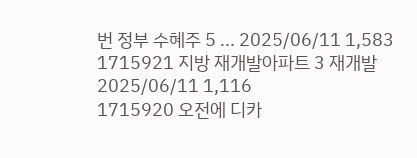번 정부 수혜주 5 ... 2025/06/11 1,583
1715921 지방 재개발아파트 3 재개발 2025/06/11 1,116
1715920 오전에 디카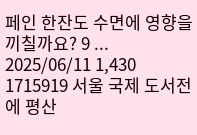페인 한잔도 수면에 영향을 끼칠까요? 9 ... 2025/06/11 1,430
1715919 서울 국제 도서전에 평산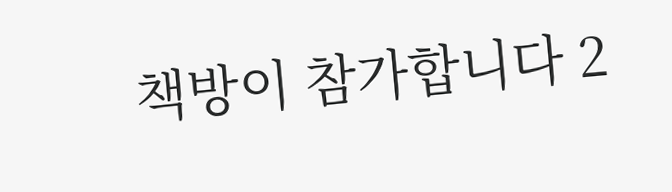책방이 참가합니다 2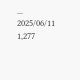... 2025/06/11 1,277